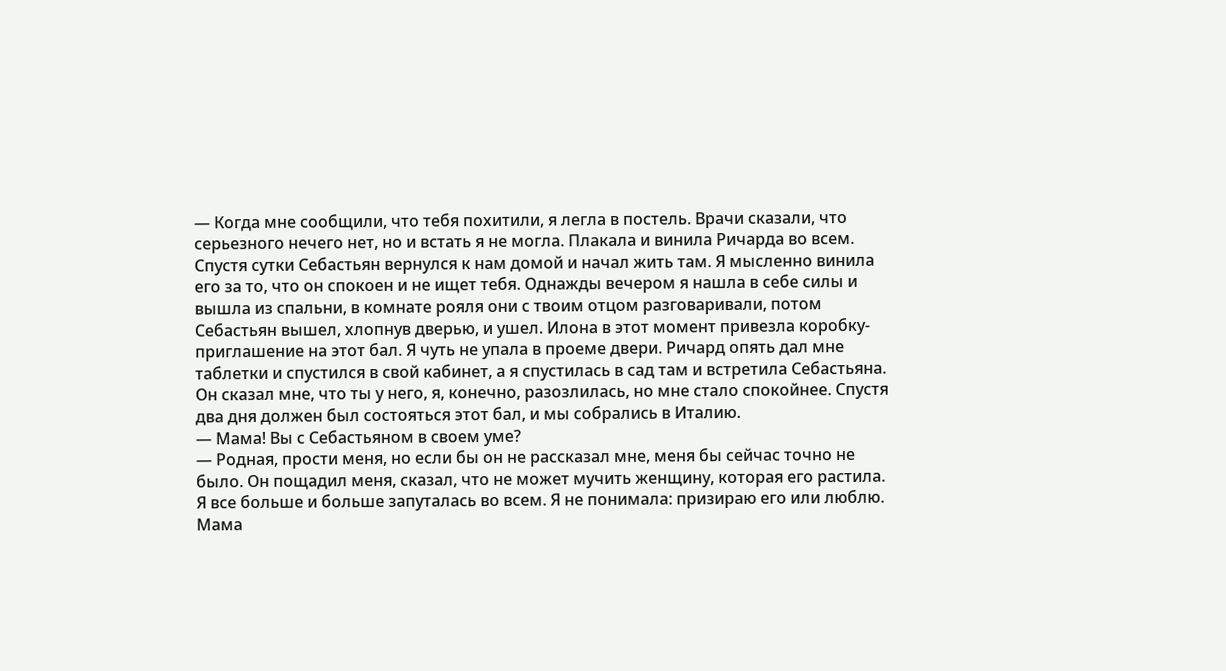— Когда мне сообщили, что тебя похитили, я легла в постель. Врачи сказали, что серьезного нечего нет, но и встать я не могла. Плакала и винила Ричарда во всем. Спустя сутки Себастьян вернулся к нам домой и начал жить там. Я мысленно винила его за то, что он спокоен и не ищет тебя. Однажды вечером я нашла в себе силы и вышла из спальни, в комнате рояля они с твоим отцом разговаривали, потом Себастьян вышел, хлопнув дверью, и ушел. Илона в этот момент привезла коробку-приглашение на этот бал. Я чуть не упала в проеме двери. Ричард опять дал мне таблетки и спустился в свой кабинет, а я спустилась в сад там и встретила Себастьяна. Он сказал мне, что ты у него, я, конечно, разозлилась, но мне стало спокойнее. Спустя два дня должен был состояться этот бал, и мы собрались в Италию.
— Мама! Вы с Себастьяном в своем уме?
— Родная, прости меня, но если бы он не рассказал мне, меня бы сейчас точно не было. Он пощадил меня, сказал, что не может мучить женщину, которая его растила.
Я все больше и больше запуталась во всем. Я не понимала: призираю его или люблю. Мама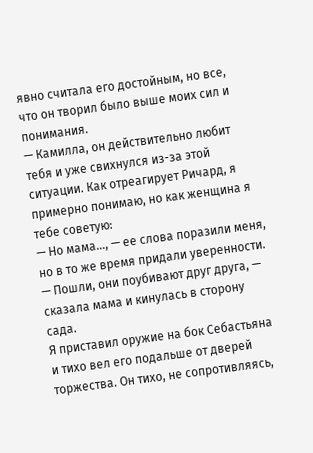явно считала его достойным, но все, что он творил было выше моих сил и понимания.
— Камилла, он действительно любит тебя и уже свихнулся из-за этой ситуации. Как отреагирует Ричард, я примерно понимаю, но как женщина я тебе советую:
— Но мама…, — ее слова поразили меня, но в то же время придали уверенности.
— Пошли, они поубивают друг друга, — сказала мама и кинулась в сторону сада.
Я приставил оружие на бок Себастьяна и тихо вел его подальше от дверей торжества. Он тихо, не сопротивляясь,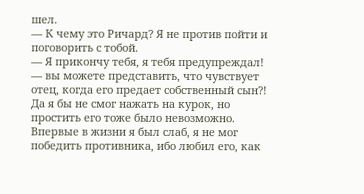шел.
— К чему это Ричард? Я не против пойти и поговорить с тобой.
— Я прикончу тебя, я тебя предупреждал! — вы можете представить, что чувствует отец, когда его предает собственный сын?! Да я бы не смог нажать на курок, но простить его тоже было невозможно. Впервые в жизни я был слаб, я не мог победить противника, ибо любил его, как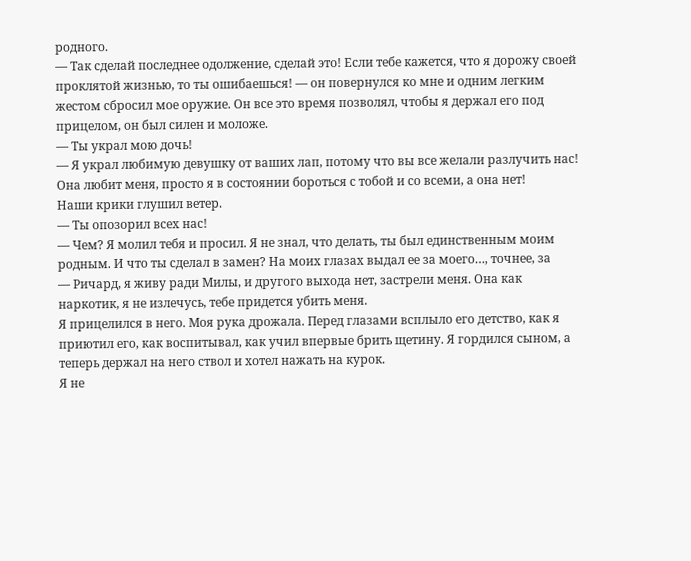родного.
— Так сделай последнее одолжение, сделай это! Если тебе кажется, что я дорожу своей проклятой жизнью, то ты ошибаешься! — он повернулся ко мне и одним легким жестом сбросил мое оружие. Он все это время позволял, чтобы я держал его под прицелом, он был силен и моложе.
— Ты украл мою дочь!
— Я украл любимую девушку от ваших лап, потому что вы все желали разлучить нас! Она любит меня, просто я в состоянии бороться с тобой и со всеми, а она нет!
Наши крики глушил ветер.
— Ты опозорил всех нас!
— Чем? Я молил тебя и просил. Я не знал, что делать, ты был единственным моим родным. И что ты сделал в замен? На моих глазах выдал ее за моего…, точнее, за
— Ричард, я живу ради Милы, и другого выхода нет, застрели меня. Она как наркотик, я не излечусь, тебе придется убить меня.
Я прицелился в него. Моя рука дрожала. Перед глазами всплыло его детство, как я приютил его, как воспитывал, как учил впервые брить щетину. Я гордился сыном, а теперь держал на него ствол и хотел нажать на курок.
Я не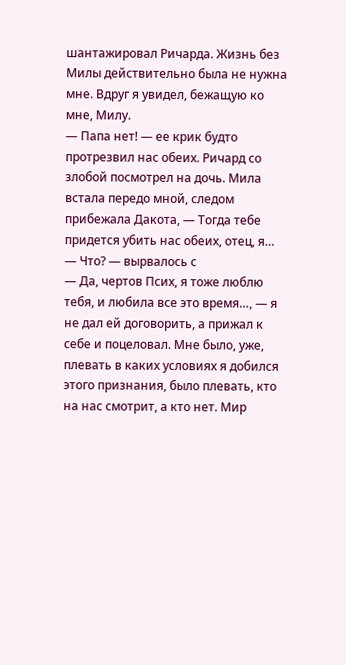шантажировал Ричарда. Жизнь без Милы действительно была не нужна мне. Вдруг я увидел, бежащую ко мне, Милу.
— Папа нет! — ее крик будто протрезвил нас обеих. Ричард со злобой посмотрел на дочь. Мила встала передо мной, следом прибежала Дакота, — Тогда тебе придется убить нас обеих, отец, я…
— Что? — вырвалось с
— Да, чертов Псих, я тоже люблю тебя, и любила все это время…, — я не дал ей договорить, а прижал к себе и поцеловал. Мне было, уже, плевать в каких условиях я добился этого признания, было плевать, кто на нас смотрит, а кто нет. Мир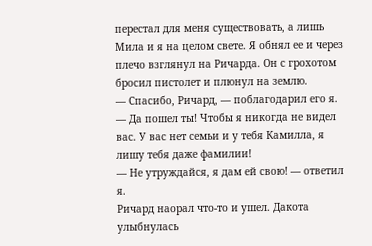перестал для меня существовать, а лишь Мила и я на целом свете. Я обнял ее и через плечо взглянул на Ричарда. Он с грохотом бросил пистолет и плюнул на землю.
— Спасибо, Ричард, — поблагодарил его я.
— Да пошел ты! Чтобы я никогда не видел вас. У вас нет семьи и у тебя Камилла, я лишу тебя даже фамилии!
— Не утруждайся, я дам ей свою! — ответил я.
Ричард наорал что-то и ушел. Дакота улыбнулась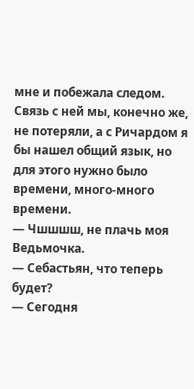мне и побежала следом. Связь с ней мы, конечно же, не потеряли, а с Ричардом я бы нашел общий язык, но для этого нужно было времени, много-много времени.
— Чшшшш, не плачь моя Ведьмочка.
— Себастьян, что теперь будет?
— Сегодня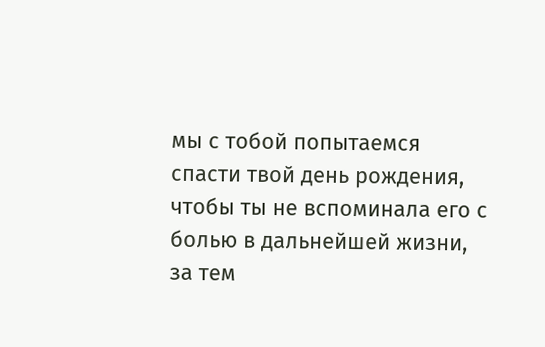мы с тобой попытаемся спасти твой день рождения, чтобы ты не вспоминала его с болью в дальнейшей жизни, за тем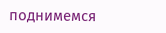поднимемся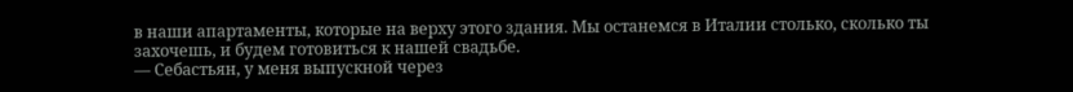в наши апартаменты, которые на верху этого здания. Мы останемся в Италии столько, сколько ты захочешь, и будем готовиться к нашей свадьбе.
— Себастьян, у меня выпускной через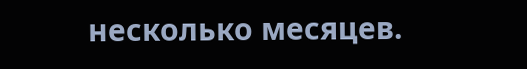несколько месяцев.